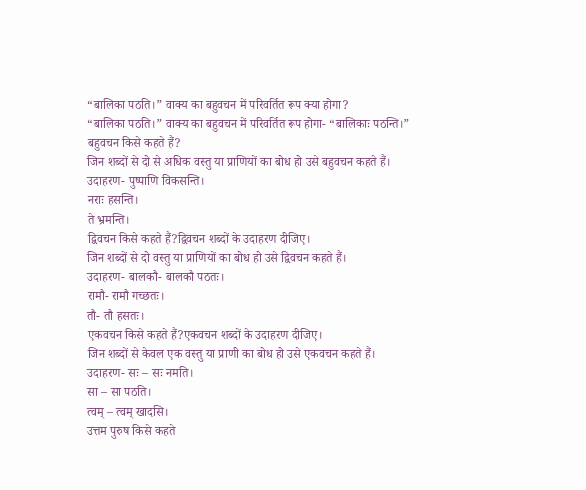“बालिका पठति।” वाक्य का बहुवचन में परिवर्तित रूप क्या होगा?
“बालिका पठति।” वाक्य का बहुवचन में परिवर्तित रूप होगा- “बालिकाः पठन्ति।”
बहुवचन किसे कहते हैं?
जिन शब्दों से दो से अधिक वस्तु या प्राणियों का बोध हो उसे बहुवचन कहते हैं।
उदाहरण- पुष्पाणि विकसन्ति।
नराः हसन्ति।
ते भ्रमन्ति।
द्विवचन किसे कहते हैं?द्विवचन शब्दों के उदाहरण दीजिए।
जिन शब्दों से दो वस्तु या प्राणियों का बोध हो उसे द्विवचन कहते हैं।
उदाहरण- बालकौ- बालकौ पठतः।
रामौ- रामौ गच्छतः।
तौ- तौ हसतः।
एकवचन किसे कहते हैं?एकवचन शब्दों के उदाहरण दीजिए।
जिन शब्दों से केवल एक वस्तु या प्राणी का बोध हो उसे एकवचन कहते हैं।
उदाहरण- सः – सः नमति।
सा – सा पठति।
त्वम् – त्वम् खादसि।
उत्तम पुरुष किसे कहते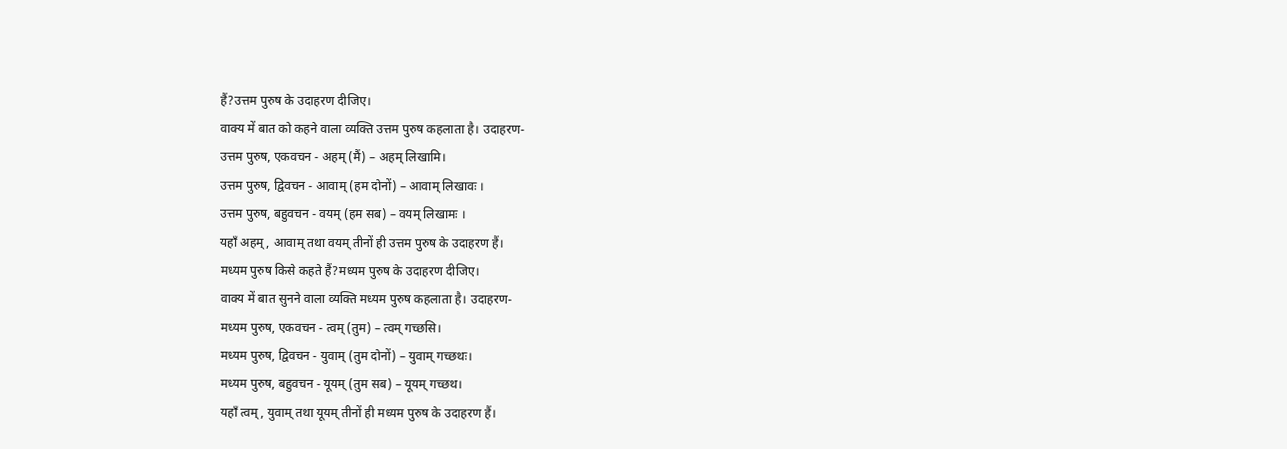हैं?उत्तम पुरुष के उदाहरण दीजिए।
वाक्य में बात को कहने वाला व्यक्ति उत्तम पुरुष कहलाता है। उदाहरण-
उत्तम पुरुष, एकवचन - अहम् (मैं) – अहम् लिखामि।
उत्तम पुरुष, द्विवचन - आवाम् (हम दोनों) – आवाम् लिखावः ।
उत्तम पुरुष, बहुवचन - वयम् (हम सब) – वयम् लिखामः ।
यहाँ अहम्, आवाम् तथा वयम् तीनों ही उत्तम पुरुष के उदाहरण हैं।
मध्यम पुरुष किसे कहते हैं?मध्यम पुरुष के उदाहरण दीजिए।
वाक्य में बात सुनने वाला व्यक्ति मध्यम पुरुष कहलाता है। उदाहरण-
मध्यम पुरुष, एकवचन - त्वम् (तुम) – त्वम् गच्छसि।
मध्यम पुरुष, द्विवचन - युवाम् (तुम दोनों) – युवाम् गच्छथः।
मध्यम पुरुष, बहुवचन - यूयम् (तुम सब) – यूयम् गच्छथ।
यहाँ त्वम्, युवाम् तथा यूयम् तीनों ही मध्यम पुरुष के उदाहरण हैं।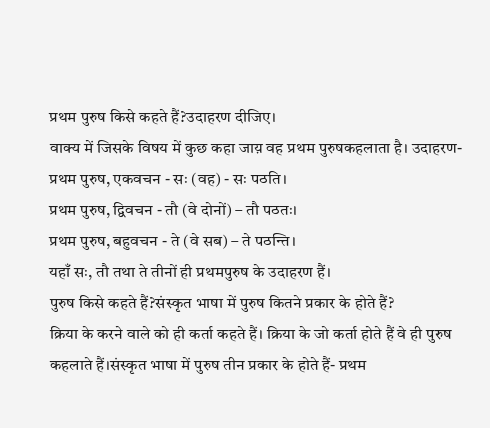प्रथम पुरुष किसे कहते हैं?उदाहरण दीजिए।
वाक्य में जिसके विषय में कुछ कहा जाय़ वह प्रथम पुरुषकहलाता है। उदाहरण-
प्रथम पुरुष, एकवचन - सः (वह) - सः पठति।
प्रथम पुरुष, द्विवचन - तौ (वे दोनों) – तौ पठतः।
प्रथम पुरुष, बहुवचन - ते (वे सब) – ते पठन्ति।
यहाँ सः, तौ तथा ते तीनों ही प्रथमपुरुष के उदाहरण हैं।
पुरुष किसे कहते हैं?संस्कृत भाषा में पुरुष कितने प्रकार के होते हैं?
क्रिया के करने वाले को ही कर्ता कहते हैं। क्रिया के जो कर्ता होते हैं वे ही पुरुष कहलाते हैं।संस्कृत भाषा में पुरुष तीन प्रकार के होते हैं- प्रथम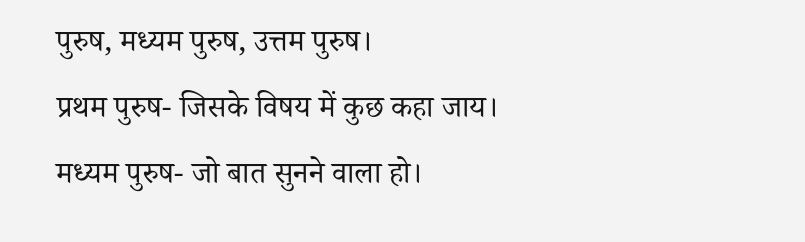पुरुष, मध्यम पुरुष, उत्तम पुरुष।
प्रथम पुरुष- जिसके विषय में कुछ कहा जाय।
मध्यम पुरुष- जो बात सुनने वाला हो।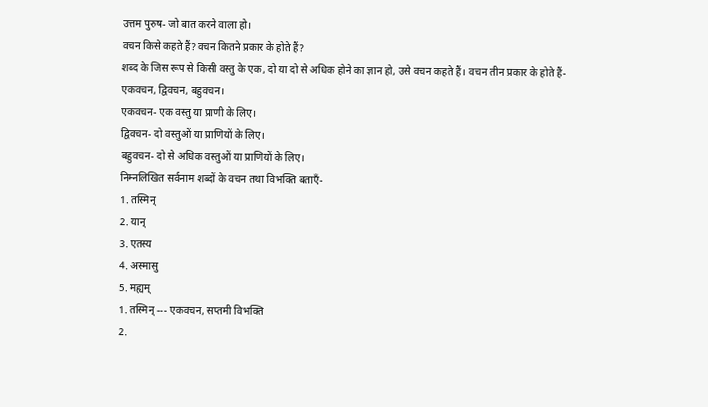उत्तम पुरुष- जो बात करने वाला हो।
वचन किसे कहते हैं?वचन कितने प्रकार के होते हैं?
शब्द के जिस रूप से किसी वस्तु के एक, दो या दो से अधिक होने का ज्ञान हो, उसे वचन कहते हैं। वचन तीन प्रकार के होते हैं- एकवचन, द्विवचन, बहुवचन।
एकवचन- एक वस्तु या प्राणी के लिए।
द्विवचन- दो वस्तुओं या प्राणियों के लिए।
बहुवचन- दो से अधिक वस्तुओं या प्राणियों के लिए।
निम्नलिखित सर्वनाम शब्दों के वचन तथा विभक्ति बताएँ-
1. तस्मिन्
2. यान्
3. एतस्य
4. अस्मासु
5. मह्यम्
1. तस्मिन् --- एकवचन, सप्तमी विभक्ति
2.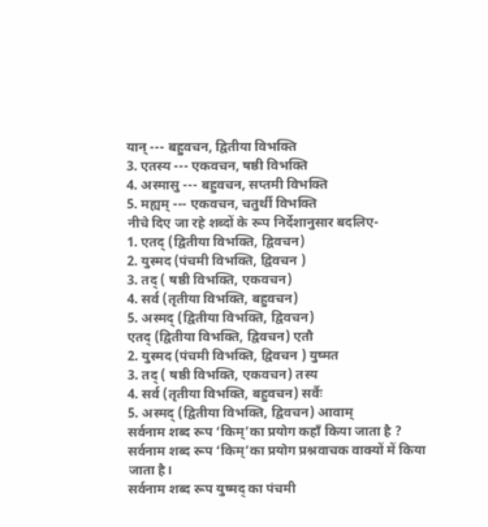यान् --- बहुवचन, द्वितीया विभक्ति
3. एतस्य --- एकवचन, षष्ठी विभक्ति
4. अस्मासु --- बहुवचन, सप्तमी विभक्ति
5. मह्यम् --- एकवचन, चतुर्थी विभक्ति
नीचे दिए जा रहे शब्दों के रूप निर्देशानुसार बदलिए-
1. एतद् (द्वितीया विभक्ति, द्विवचन)
2. युस्मद (पंचमी विभक्ति, द्विवचन )
3. तद् ( षष्ठी विभक्ति, एकवचन)
4. सर्व (तृतीया विभक्ति, बहुवचन)
5. अस्मद् (द्वितीया विभक्ति, द्विवचन)
एतद् (द्वितीया विभक्ति, द्विवचन) एतौ
2. युस्मद (पंचमी विभक्ति, द्विवचन ) युष्मत
3. तद् ( षष्ठी विभक्ति, एकवचन) तस्य
4. सर्व (तृतीया विभक्ति, बहुवचन) सर्वैः
5. अस्मद् (द्वितीया विभक्ति, द्विवचन) आवाम्
सर्वनाम शब्द रूप ‘किम्’का प्रयोग कहाँ किया जाता है ?
सर्वनाम शब्द रूप ‘किम्’का प्रयोग प्रश्नवाचक वाक्यों में किया जाता है।
सर्वनाम शब्द रूप युष्मद् का पंचमी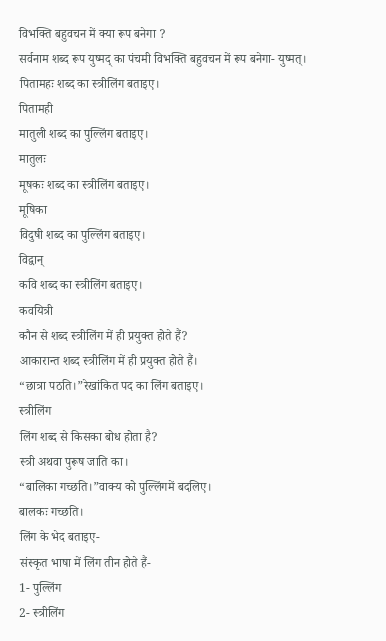विभक्ति बहुवचन में क्या रूप बनेगा ?
सर्वनाम शब्द रूप युष्मद् का पंचमी विभक्ति बहुवचन में रूप बनेगा- युष्मत्।
पितामहः शब्द का स्त्रीलिंग बताइए।
पितामही
मातुली शब्द का पुल्लिंग बताइए।
मातुलः
मूषकः शब्द का स्त्रीलिंग बताइए।
मूषिका
विदुषी शब्द का पुल्लिंग बताइए।
विद्वान्
कवि शब्द का स्त्रीलिंग बताइए।
कवयित्री
कौन से शब्द स्त्रीलिंग में ही प्रयुक्त होते हैं?
आकारान्त शब्द स्त्रीलिंग में ही प्रयुक्त होते हैं।
“छात्रा पठति।”रेखांकित पद का लिंग बताइए।
स्त्रीलिंग
लिंग शब्द से किसका बोध होता है?
स्त्री अथवा पुरूष जाति का।
“बालिका गच्छति।”वाक्य को पुल्लिंगमें बदलिए।
बालकः गच्छति।
लिंग के भेद बताइए-
संस्कृत भाषा में लिंग तीन होते हैं-
1- पुल्लिंग
2- स्त्रीलिंग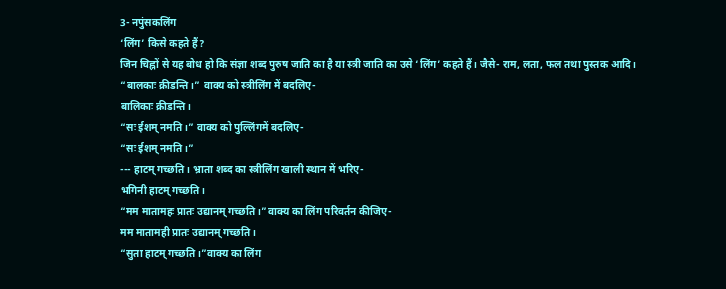3- नपुंसकलिंग
‘लिंग’ किसे कहते हैं?
जिन चिह्नों से यह बोध हो कि संज्ञा शब्द पुरुष जाति का है या स्त्री जाति का उसे ‘लिंग’ कहते हैं। जैसे- राम, लता, फल तथा पुस्तक आदि।
“बालकाः क्रीडन्ति।” वाक्य को स्त्रीलिंग में बदलिए-
बालिकाः क्रीडन्ति।
“सः ईशम् नमति।” वाक्य को पुल्लिंगमें बदलिए-
“सः ईशम् नमति।”
--- हाटम् गच्छति। भ्राता शब्द का स्त्रीलिंग खाली स्थान में भरिए-
भगिनी हाटम् गच्छति।
“मम मातामहः प्रातः उद्यानम् गच्छति।”वाक्य का लिंग परिवर्तन कीजिए-
मम मातामही प्रातः उद्यानम् गच्छति।
“सुता हाटम् गच्छति।”वाक्य का लिंग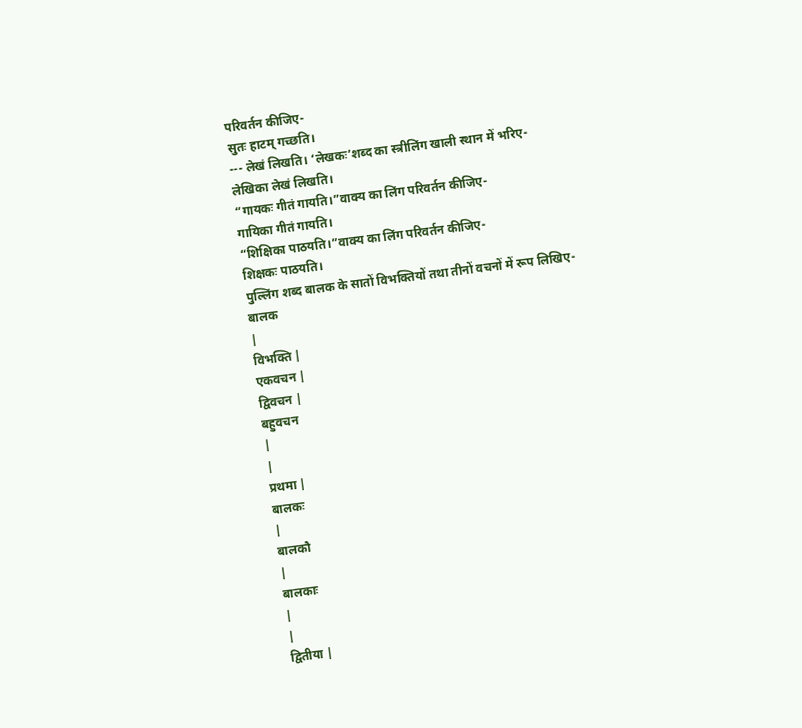परिवर्तन कीजिए-
सुतः हाटम् गच्छति।
--- लेखं लिखति। ‘लेखकः’शब्द का स्त्रीलिंग खाली स्थान में भरिए-
लेखिका लेखं लिखति।
“गायकः गीतं गायति।”वाक्य का लिंग परिवर्तन कीजिए-
गायिका गीतं गायति।
“शिक्षिका पाठयति।”वाक्य का लिंग परिवर्तन कीजिए-
शिक्षकः पाठयति।
पुल्लिंग शब्द बालक के सातों विभक्तियों तथा तीनों वचनों में रूप लिखिए-
बालक
|
विभक्ति |
एकवचन |
द्विवचन |
बहुवचन
|
|
प्रथमा |
बालकः
|
बालकौ
|
बालकाः
|
|
द्वितीया |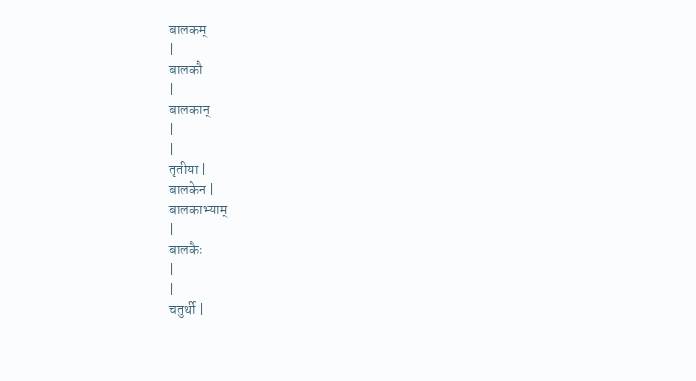बालकम्
|
बालकौ
|
बालकान्
|
|
तृतीया |
बालकेन |
बालकाभ्याम्
|
बालकैः
|
|
चतुर्थी |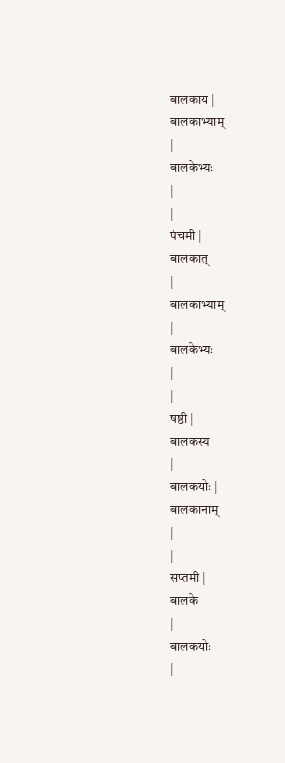बालकाय |
बालकाभ्याम्
|
बालकेभ्यः
|
|
पंचमी |
बालकात्
|
बालकाभ्याम्
|
बालकेभ्यः
|
|
षष्ठी |
बालकस्य
|
बालकयोः |
बालकानाम्
|
|
सप्तमी |
बालके
|
बालकयोः
|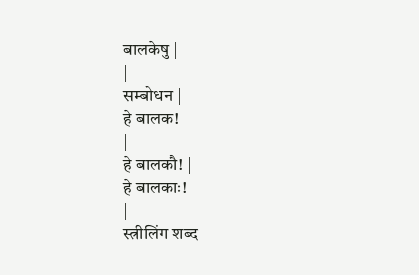बालकेषु |
|
सम्बोधन |
हे बालक!
|
हे बालकौ! |
हे बालकाः!
|
स्त्रीलिंग शब्द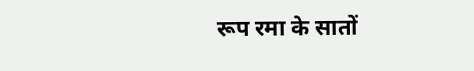रूप रमा के सातों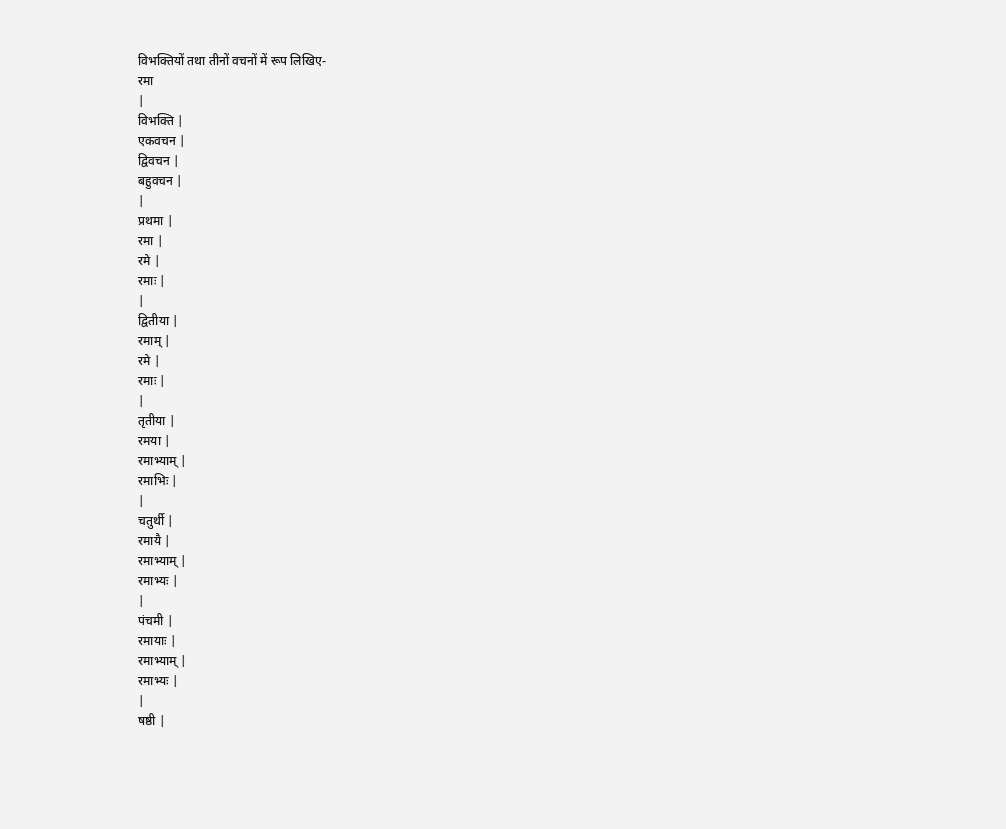विभक्तियों तथा तीनों वचनों में रूप लिखिए-
रमा
|
विभक्ति |
एकवचन |
द्विवचन |
बहुवचन |
|
प्रथमा |
रमा |
रमे |
रमाः |
|
द्वितीया |
रमाम् |
रमे |
रमाः |
|
तृतीया |
रमया |
रमाभ्याम् |
रमाभिः |
|
चतुर्थी |
रमायै |
रमाभ्याम् |
रमाभ्यः |
|
पंचमी |
रमायाः |
रमाभ्याम् |
रमाभ्यः |
|
षष्ठी |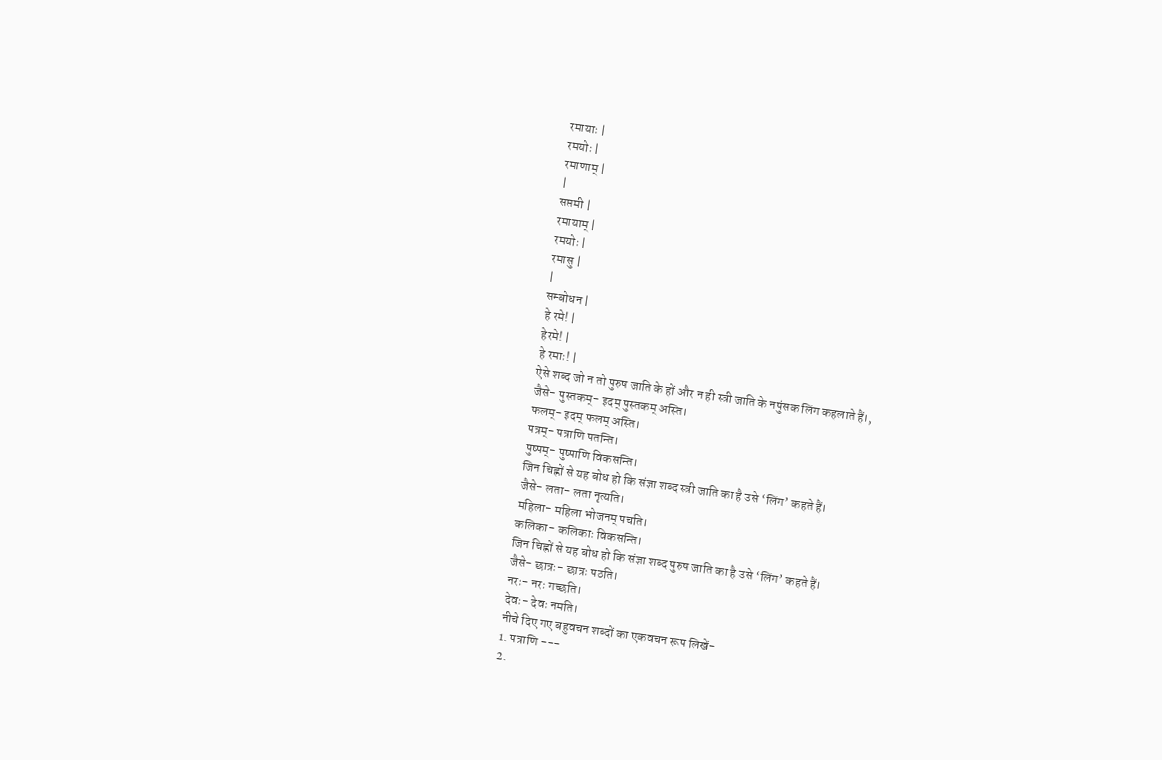रमायाः |
रमयोः |
रमाणाम् |
|
सप्तमी |
रमायाम् |
रमयोः |
रमासु |
|
सम्बोधन |
हे रमे! |
हेरमे! |
हे रमाः! |
ऐसे शब्द जो न तो पुरुष जाति के हों और न ही स्त्री जाति के नपुंसक लिंग कहलाते हैं।,
जैसे- पुस्तकम्- इदम् पुस्तकम् अस्ति।
फलम्- इदम् फलम् अस्ति।
पत्रम्- पत्राणि पतन्ति।
पुष्पम्- पुष्पाणि विकसन्ति।
जिन चिह्नों से यह बोध हो कि संज्ञा शब्द स्त्री जाति का है उसे ‘लिंग’ कहते हैं।
जैसे- लता- लता नृत्यति।
महिला- महिला भोजनम् पचति।
कलिका- कलिकाः विकसन्ति।
जिन चिह्नों से यह बोध हो कि संज्ञा शब्द पुरुष जाति का है उसे ‘लिंग’ कहते हैं।
जैसे- छात्रः- छात्रः पठति।
नरः- नरः गच्छति।
देवः- देवः नमति।
नीचे दिए गए बहुवचन शब्दों का एकवचन रूप लिखें-
1. पत्राणि ---
2.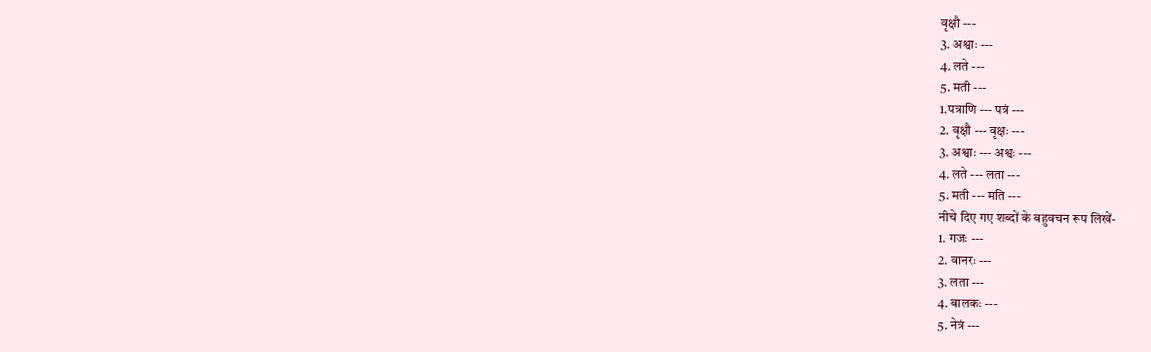वृक्षौ ---
3. अश्वाः ---
4. लते ---
5. मती ---
1.पत्राणि --- पत्रं ---
2. वृक्षौ --- वृक्षः ---
3. अश्वाः --- अश्वः ---
4. लते --- लता ---
5. मती --- मति ---
नीचे दिए गए शब्दों के बहुवचन रूप लिखें-
1. गजः ---
2. वानरः ---
3. लता ---
4. बालकः ---
5. नेत्रं ---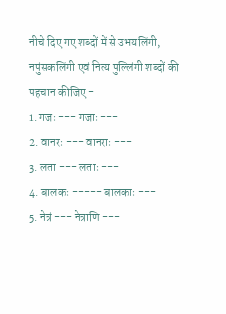नीचे दिए गए शब्दों में से उभयलिंगी, नपुंसकलिंगी एवं नित्य पुल्लिंगी शब्दों की पहचान कीजिए -
1. गजः --- गजाः ---
2. वानरः --- वानराः ---
3. लता --- लताः ---
4. बालकः ----- बालकाः ---
5. नेत्रं --- नेत्राणि ---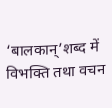‘बालकान्’शब्द में विभक्ति तथा वचन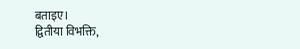बताइए।
द्वितीया विभक्ति,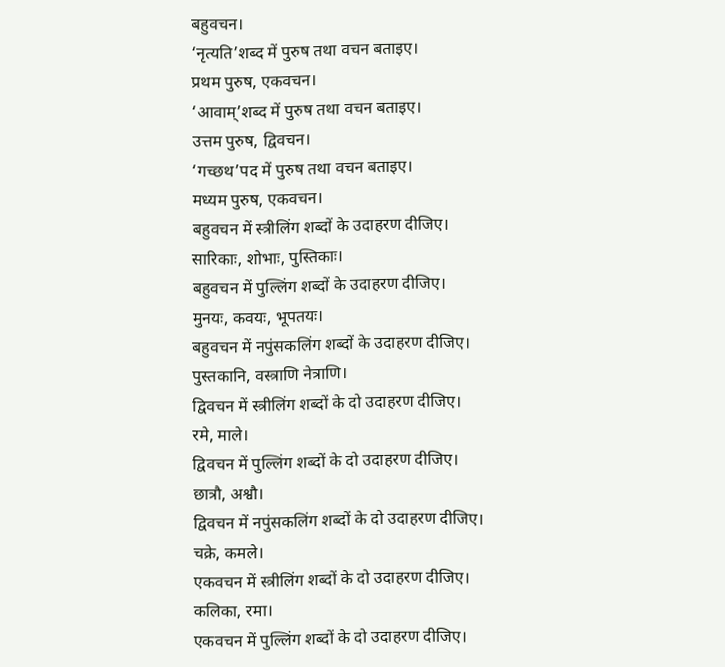बहुवचन।
‘नृत्यति’शब्द में पुरुष तथा वचन बताइए।
प्रथम पुरुष, एकवचन।
‘आवाम्’शब्द में पुरुष तथा वचन बताइए।
उत्तम पुरुष, द्विवचन।
‘गच्छथ’पद में पुरुष तथा वचन बताइए।
मध्यम पुरुष, एकवचन।
बहुवचन में स्त्रीलिंग शब्दों के उदाहरण दीजिए।
सारिकाः, शोभाः, पुस्तिकाः।
बहुवचन में पुल्लिंग शब्दों के उदाहरण दीजिए।
मुनयः, कवयः, भूपतयः।
बहुवचन में नपुंसकलिंग शब्दों के उदाहरण दीजिए।
पुस्तकानि, वस्त्राणि नेत्राणि।
द्विवचन में स्त्रीलिंग शब्दों के दो उदाहरण दीजिए।
रमे, माले।
द्विवचन में पुल्लिंग शब्दों के दो उदाहरण दीजिए।
छात्रौ, अश्वौ।
द्विवचन में नपुंसकलिंग शब्दों के दो उदाहरण दीजिए।
चक्रे, कमले।
एकवचन में स्त्रीलिंग शब्दों के दो उदाहरण दीजिए।
कलिका, रमा।
एकवचन में पुल्लिंग शब्दों के दो उदाहरण दीजिए।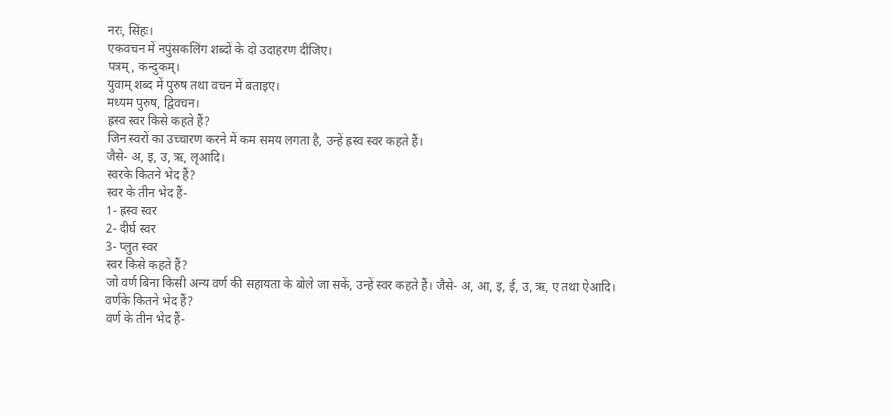नरः, सिंहः।
एकवचन में नपुंसकलिंग शब्दों के दो उदाहरण दीजिए।
पत्रम्, कन्दुकम्।
युवाम् शब्द में पुरुष तथा वचन में बताइए।
मध्यम पुरुष, द्विवचन।
ह्रस्व स्वर किसे कहते हैं?
जिन स्वरों का उच्चारण करने में कम समय लगता है, उन्हें ह्रस्व स्वर कहते हैं।
जैसे- अ, इ, उ, ऋ, लृआदि।
स्वरके कितने भेद हैं?
स्वर के तीन भेद हैं-
1- ह्रस्व स्वर
2- दीर्घ स्वर
3- प्लुत स्वर
स्वर किसे कहते हैं?
जो वर्ण बिना किसी अन्य वर्ण की सहायता के बोले जा सकें, उन्हें स्वर कहते हैं। जैसे- अ, आ, इ, ई, उ, ऋ, ए तथा ऐआदि।
वर्णके कितने भेद हैं?
वर्ण के तीन भेद हैं-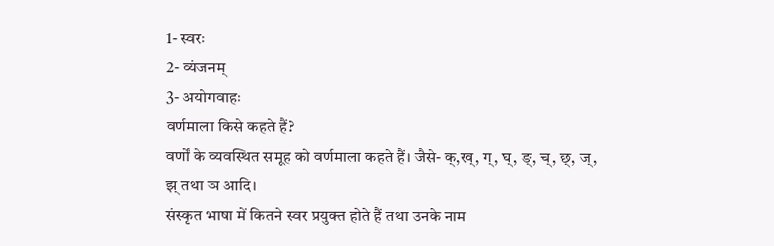1- स्वरः
2- व्यंजनम्
3- अयोगवाहः
वर्णमाला किसे कहते हैं?
वर्णों के व्यवस्थित समूह को वर्णमाला कहते हैं। जैसे- क्,ख्, ग्, घ्, ङ्, च्, छ्, ज्,
झ् तथा ञ आदि।
संस्कृत भाषा में कितने स्वर प्रयुक्त होते हैं तथा उनके नाम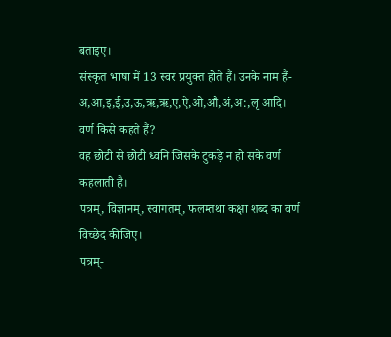बताइए।
संस्कृत भाषा में 13 स्वर प्रयुक्त होते हैं। उनके नाम हैं-
अ,आ,इ,ई,उ,ऊ,ऋ,ऋ,ए,ऐ,ओ,औ,अं,अ:,लृ आदि।
वर्ण किसे कहते हैं?
वह छोटी से छोटी ध्वनि जिसके टुकड़े न हो सके वर्ण कहलाती है।
पत्रम्, विज्ञानम्, स्वागतम्, फलम्तथा कक्षा शब्द का वर्ण विच्छेद कीजिए।
पत्रम्-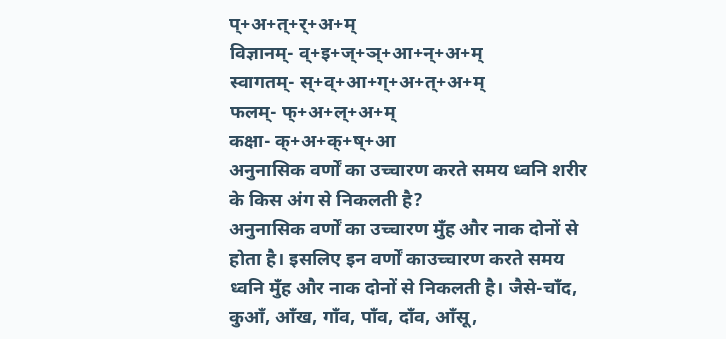प्+अ+त्+र्+अ+म्
विज्ञानम्- व्+इ+ज्+ञ्+आ+न्+अ+म्
स्वागतम्- स्+व्+आ+ग्+अ+त्+अ+म्
फलम्- फ्+अ+ल्+अ+म्
कक्षा- क्+अ+क्+ष्+आ
अनुनासिक वर्णों का उच्चारण करते समय ध्वनि शरीर के किस अंग से निकलती है?
अनुनासिक वर्णों का उच्चारण मुँह और नाक दोनों से होता है। इसलिए इन वर्णों काउच्चारण करते समय ध्वनि मुँह और नाक दोनों से निकलती है। जैसे-चाँद, कुआँ, आँख, गाँव, पाँव, दाँव, आँसू,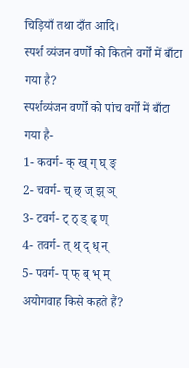चिड़ियाँ तथा दाँत आदि।
स्पर्श व्यंजन वर्णों को कितने वर्गों में बाँटा गया है?
स्पर्शव्यंजन वर्णों को पांच वर्गों में बाँटा गया है-
1- कवर्ग- क् ख् ग् घ् ङ्
2- चवर्ग- च् छ् ज् झ् ञ्
3- टवर्ग- ट् ठ् ड् ढ् ण्
4- तवर्ग- त् थ् द् ध् न्
5- पवर्ग- प् फ् ब् भ् म्
अयोगवाह किसे कहते हैं?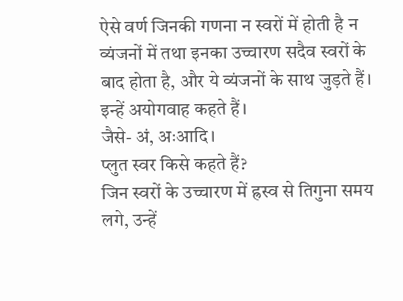ऐसे वर्ण जिनकी गणना न स्वरों में होती है न व्यंजनों में तथा इनका उच्चारण सदैव स्वरों के बाद होता है, और ये व्यंजनों के साथ जुड़ते हैं। इन्हें अयोगवाह कहते हैं।
जैसे- अं, अःआदि।
प्लुत स्वर किसे कहते हैं?
जिन स्वरों के उच्चारण में ह्रस्व से तिगुना समय लगे, उन्हें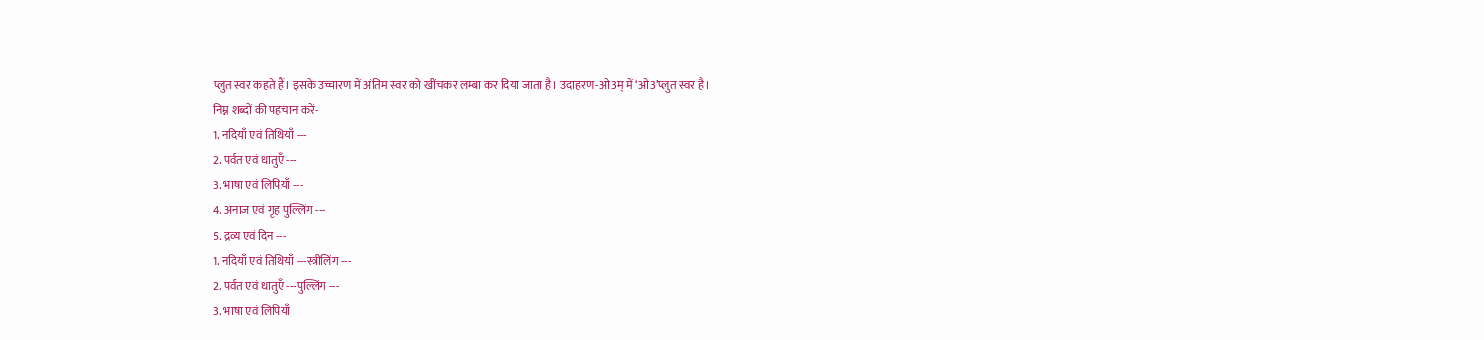प्लुत स्वर कहते हैं। इसके उच्चारण में अंतिम स्वर को खींचकर लम्बा कर दिया जाता है। उदाहरण-ओ3म् में ‘ओ3’प्लुत स्वर है।
निम्न शब्दों की पहचान करें-
1. नदियाँ एवं तिथियाँ ---
2. पर्वत एवं धातुएँ ---
3. भाषा एवं लिपियाँ ---
4. अनाज एवं गृह पुल्लिंग ---
5. द्रव्य एवं दिन ---
1. नदियाँ एवं तिथियाँ ---स्त्रीलिंग ---
2. पर्वत एवं धातुएँ ---पुल्लिंग ---
3. भाषा एवं लिपियाँ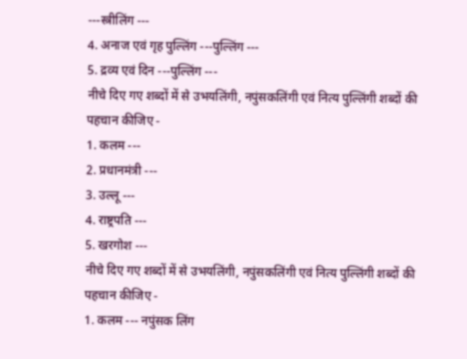---स्त्रीलिंग ---
4. अनाज एवं गृह पुल्लिंग ---पुल्लिंग ---
5. द्रव्य एवं दिन ---पुल्लिंग ---
नीचे दिए गए शब्दों में से उभयलिंगी, नपुंसकलिंगी एवं नित्य पुल्लिंगी शब्दों की पहचान कीजिए -
1. कलम ---
2. प्रधानमंत्री ---
3. उल्लू ---
4. राष्ट्रपति ---
5. खरगोश ---
नीचे दिए गए शब्दों में से उभयलिंगी, नपुंसकलिंगी एवं नित्य पुल्लिंगी शब्दों की पहचान कीजिए -
1. कलम --- नपुंसक लिंग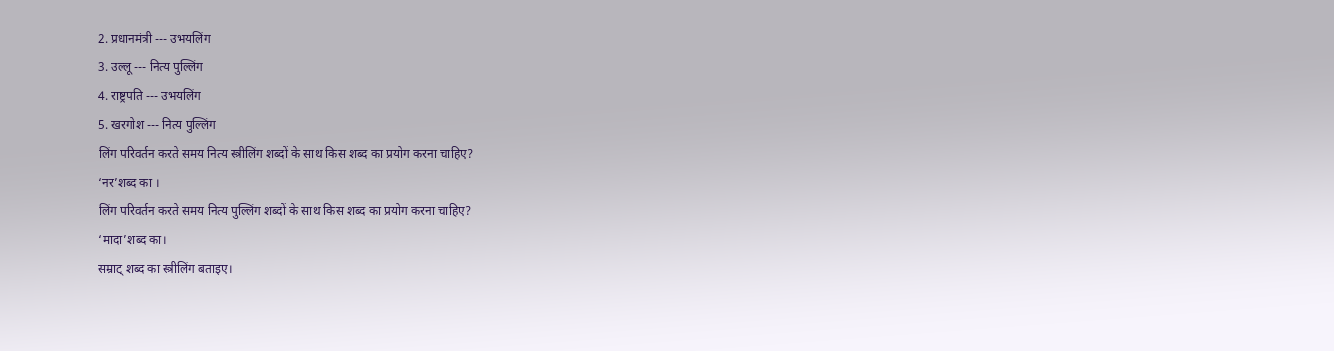2. प्रधानमंत्री --- उभयलिंग
3. उल्लू --- नित्य पुल्लिंग
4. राष्ट्रपति --- उभयलिंग
5. खरगोश --- नित्य पुल्लिंग
लिंग परिवर्तन करते समय नित्य स्त्रीलिंग शब्दों के साथ किस शब्द का प्रयोग करना चाहिए?
‘नर’शब्द का ।
लिंग परिवर्तन करते समय नित्य पुल्लिंग शब्दों के साथ किस शब्द का प्रयोग करना चाहिए?
‘मादा’शब्द का।
सम्राट् शब्द का स्त्रीलिंग बताइए।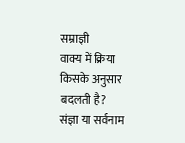सम्राज्ञी
वाक्य में क्रिया किसके अनुसार बदलती है?
संज्ञा या सर्वनाम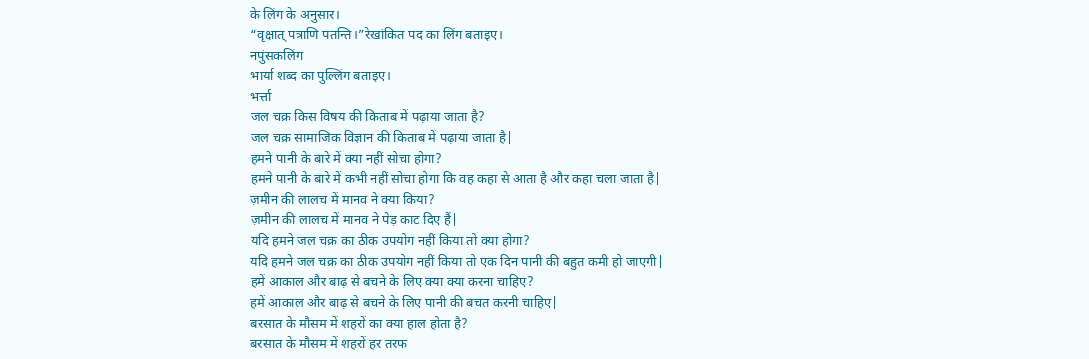के लिंग के अनुसार।
“वृक्षात् पत्राणि पतन्ति।”रेखांकित पद का लिंग बताइए।
नपुंसकलिंग
भार्या शब्द का पुल्लिंग बताइए।
भर्त्ता
जल चक्र किस विषय की किताब में पढ़ाया जाता है?
जल चक्र सामाजिक विज्ञान की किताब में पढ़ाया जाता है|
हमने पानी के बारे में क्या नहीं सोचा होगा?
हमने पानी के बारे में कभी नहीं सोचा होगा कि वह कहा से आता है और कहा चला जाता है|
ज़मीन की लालच में मानव ने क्या किया?
ज़मीन की लालच में मानव ने पेड़ काट दिए हैं|
यदि हमने जल चक्र का ठीक उपयोग नहीं किया तो क्या होगा?
यदि हमने जल चक्र का ठीक उपयोग नहीं किया तो एक दिन पानी की बहुत कमी हो जाएगी|
हमें आकाल और बाढ़ से बचने के लिए क्या क्या करना चाहिए?
हमें आकाल और बाढ़ से बचने के लिए पानी की बचत करनी चाहिए|
बरसात के मौसम में शहरों का क्या हाल होता है?
बरसात के मौसम में शहरों हर तरफ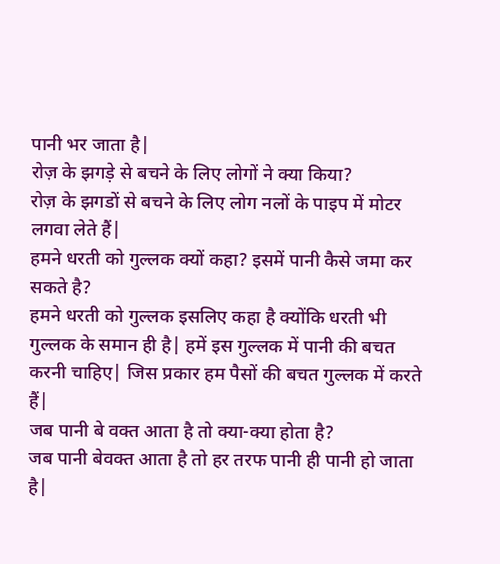पानी भर जाता है|
रोज़ के झगड़े से बचने के लिए लोगों ने क्या किया?
रोज़ के झगडों से बचने के लिए लोग नलों के पाइप में मोटर लगवा लेते हैं|
हमने धरती को गुल्लक क्यों कहा? इसमें पानी कैसे जमा कर सकते है?
हमने धरती को गुल्लक इसलिए कहा है क्योंकि धरती भी गुल्लक के समान ही है| हमें इस गुल्लक में पानी की बचत करनी चाहिए| जिस प्रकार हम पैसों की बचत गुल्लक में करते हैं|
जब पानी बे वक्त आता है तो क्या-क्या होता है?
जब पानी बेवक्त आता है तो हर तरफ पानी ही पानी हो जाता है|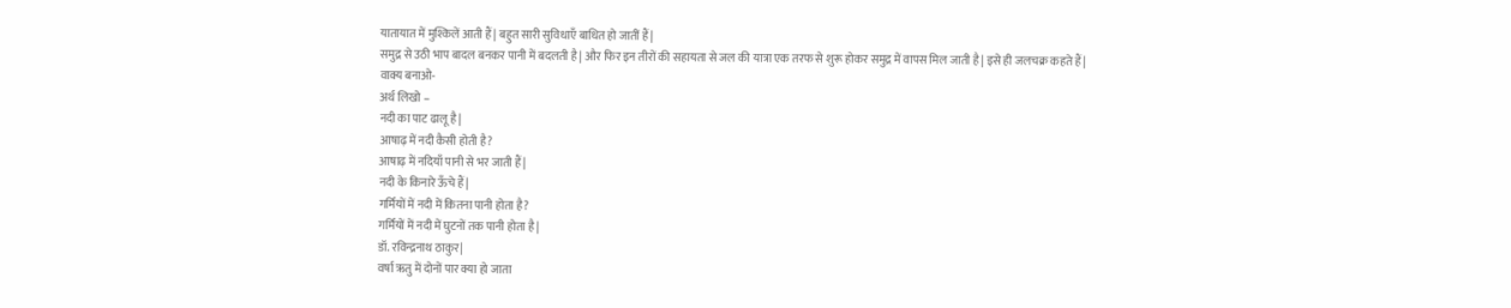यातायात में मुश्किलें आती हैं| बहुत सारी सुविधाएँ बाधित हो जातीं हैं|
समुद्र से उठी भाप बादल बनकर पानी में बदलती है| और फिर इन तीरों की सहायता से जल की यात्रा एक तरफ से शुरू होकर समुद्र में वापस मिल जाती है| इसे ही जलचक्र कहते हैं|
वाक्य बनाओ-
अर्थ लिखो –
नदी का पाट ढालू है|
आषाढ़ में नदी कैसी होती है?
आषाढ़ में नदियाँ पानी से भर जाती हैं|
नदी के किनारे ऊँचे हैं|
गर्मियों में नदी में कितना पानी होता है?
गर्मियों में नदी में घुटनों तक पानी होता है|
डॉ. रविन्द्रनाथ ठाकुर|
वर्षा ऋतु में दोनों पार क्या हो जाता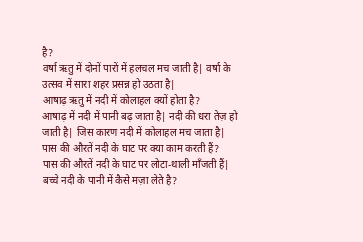है?
वर्षा ऋतु में दोनों पारों में हलचल मच जाती है| वर्षा के उत्सव में सारा शहर प्रसन्न हो उठता है|
आषाढ़ ऋतु में नदी में कोलाहल क्यों होता है?
आषाढ़ में नदी में पानी बढ़ जाता है| नदी की धरा तेज़ हो जाती है| जिस कारण नदी में कोलाहल मच जाता है|
पास की औरतें नदी के घाट पर क्या काम करती हैं?
पास की औरतें नदी के घाट पर लोटा-थाली माँजती हैं|
बच्चे नदी के पानी में कैसे मज़ा लेते है?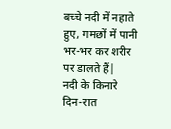बच्चे नदी में नहाते हुए, गमछों में पानी भर-भर कर शरीर पर डालते हैं|
नदी के किनारे दिन-रात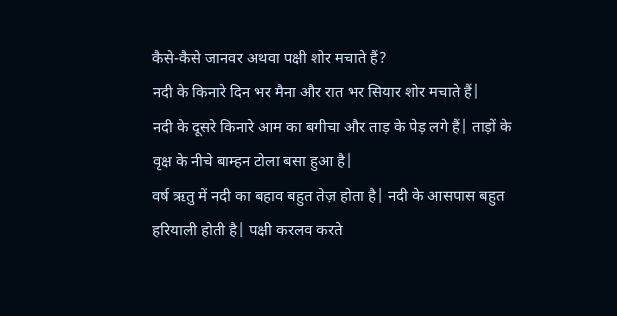कैसे-कैसे जानवर अथवा पक्षी शोर मचाते हैं?
नदी के किनारे दिन भर मैना और रात भर सियार शोर मचाते हैं|
नदी के दूसरे किनारे आम का बगीचा और ताड़ के पेड़ लगे हैं| ताड़ों के वृक्ष के नीचे बाम्हन टोला बसा हुआ है|
वर्ष ऋतु में नदी का बहाव बहुत तेज़ होता है| नदी के आसपास बहुत हरियाली होती है| पक्षी करलव करते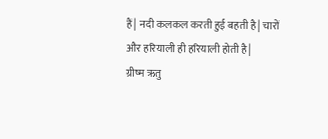हैं| नदी कलकल करती हुई बहती है| चारों और हरियाली ही हरियाली होती है|
ग्रीष्म ऋतु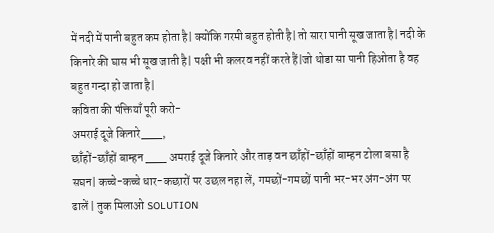में नदी में पानी बहुत कम होता है| क्योंकि गरमी बहुत होती है| तो सारा पानी सूख जाता है| नदी के किनारे की घास भी सूख जाती है| पक्षी भी कलरव नहीं करते हैं|जो थोडा सा पानी हिओता है वह बहुत गन्दा हो जाता है|
कविता की पंक्तियाँ पूरी करो-
अमराई दूजे किनारे___,
छाँहों-छाँहों बाम्हन ___ अमराई दूजे किनारे और ताड़ वन छाँहों-छाँहों बाम्हन टोला बसा है सघन| कच्चे-कच्चे धार-कछारों पर उछल नहा लें, गमछों-गमछों पानी भर-भर अंग-अंग पर ढालें | तुक मिलाओ SOLUTION